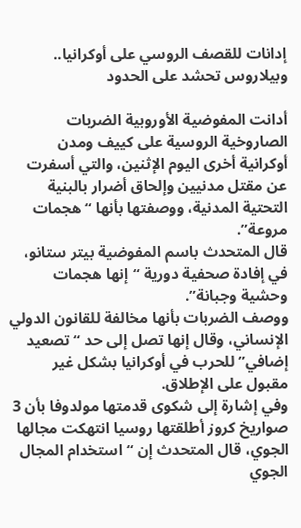إدانات للقصف الروسي على أوكرانيا.. وبيلاروس تحشد على الحدود

أدانت المفوضية الأوروبية الضربات الصاروخية الروسية على كييف ومدن أوكرانية أخرى اليوم الإثنين، والتي أسفرت عن مقتل مدنيين وإلحاق أضرار بالبنية التحتية المدنية، ووصفتها بأنها “هجمات مروعة”.
قال المتحدث باسم المفوضية بيتر ستانو، في إفادة صحفية دورية “إنها هجمات وحشية وجبانة”.
ووصف الضربات بأنها مخالفة للقانون الدولي الإنساني، وقال إنها تصل إلى حد “تصعيد إضافي” للحرب في أوكرانيا بشكل غير مقبول على الإطلاق.
وفي إشارة إلى شكوى قدمتها مولدوفا بأن 3 صواريخ كروز أطلقتها روسيا انتهكت مجالها الجوي، قال المتحدث إن “استخدام المجال الجوي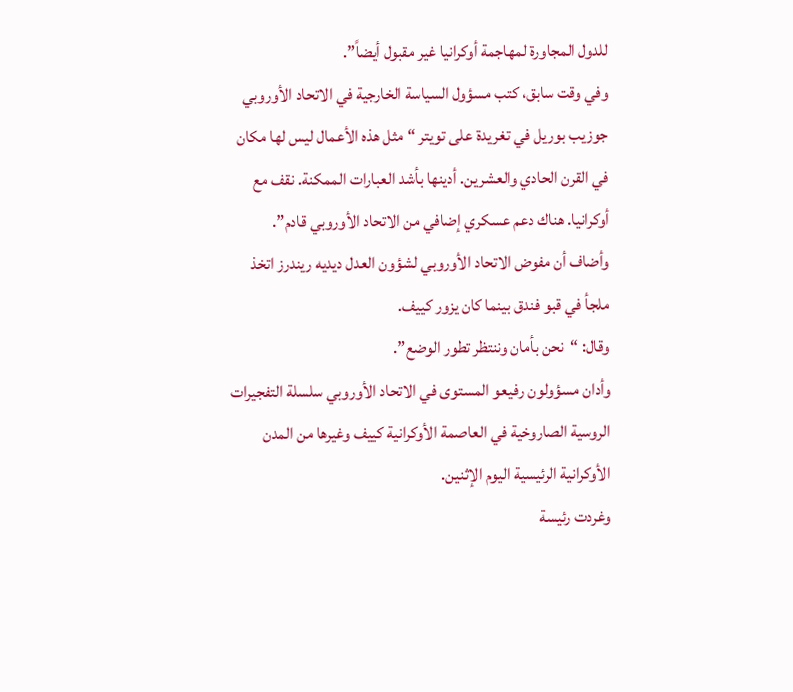للدول المجاورة لمهاجمة أوكرانيا غير مقبول أيضاً”.
وفي وقت سابق، كتب مسؤول السياسة الخارجية في الاتحاد الأوروبي جوزيب بوريل في تغريدة على تويتر “مثل هذه الأعمال ليس لها مكان في القرن الحادي والعشرين. أدينها بأشد العبارات الممكنة. نقف مع أوكرانيا. هناك دعم عسكري إضافي من الاتحاد الأوروبي قادم”.
وأضاف أن مفوض الاتحاد الأوروبي لشؤون العدل ديديه ريندرز اتخذ ملجأ في قبو فندق بينما كان يزور كييف.
وقال: “نحن بأمان وننتظر تطور الوضع”.
وأدان مسؤولون رفيعو المستوى في الاتحاد الأوروبي سلسلة التفجيرات الروسية الصاروخية في العاصمة الأوكرانية كييف وغيرها من المدن الأوكرانية الرئيسية اليوم الإثنين.
وغردت رئيسة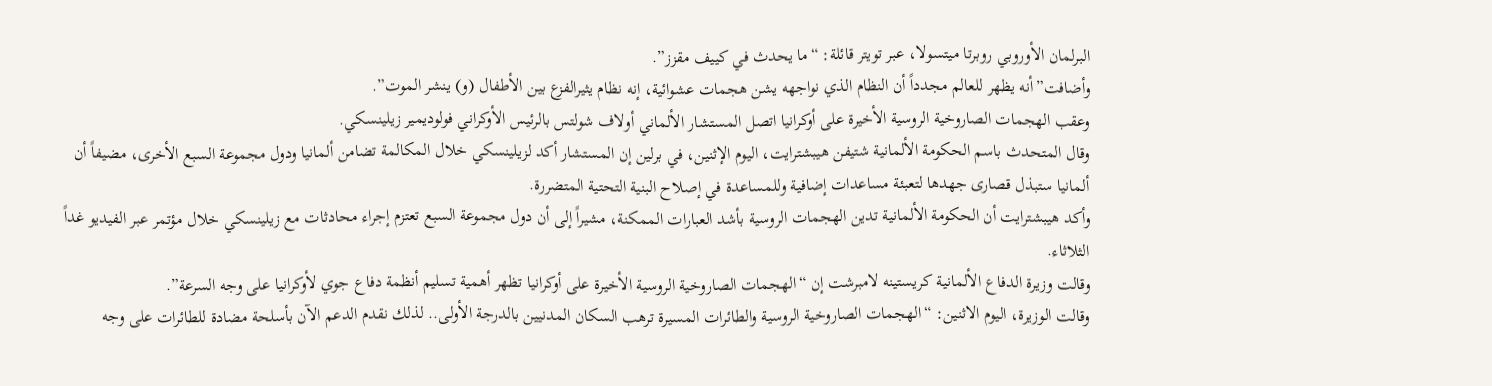البرلمان الأوروبي روبرتا ميتسولا، عبر تويتر قائلة: “ما يحدث في كييف مقزز”.
وأضافت”أنه يظهر للعالم مجدداً أن النظام الذي نواجهه يشن هجمات عشوائية، إنه نظام يثيرالفزع بين الأطفال (و) ينشر الموت”.
وعقب الهجمات الصاروخية الروسية الأخيرة على أوكرانيا اتصل المستشار الألماني أولاف شولتس بالرئيس الأوكراني فولوديمير زيلينسكي.
وقال المتحدث باسم الحكومة الألمانية شتيفن هيبشترايت، اليوم الإثنين، في برلين إن المستشار أكد لزيلينسكي خلال المكالمة تضامن ألمانيا ودول مجموعة السبع الأخرى، مضيفاً أن ألمانيا ستبذل قصارى جهدها لتعبئة مساعدات إضافية وللمساعدة في إصلاح البنية التحتية المتضررة.
وأكد هيبشترايت أن الحكومة الألمانية تدين الهجمات الروسية بأشد العبارات الممكنة، مشيراً إلى أن دول مجموعة السبع تعتزم إجراء محادثات مع زيلينسكي خلال مؤتمر عبر الفيديو غداً الثلاثاء.
وقالت وزيرة الدفاع الألمانية كريستينه لامبرشت إن “الهجمات الصاروخية الروسية الأخيرة على أوكرانيا تظهر أهمية تسليم أنظمة دفاع جوي لأوكرانيا على وجه السرعة”.
وقالت الوزيرة، اليوم الاثنين: “الهجمات الصاروخية الروسية والطائرات المسيرة ترهب السكان المدنيين بالدرجة الأولى.. لذلك نقدم الدعم الآن بأسلحة مضادة للطائرات على وجه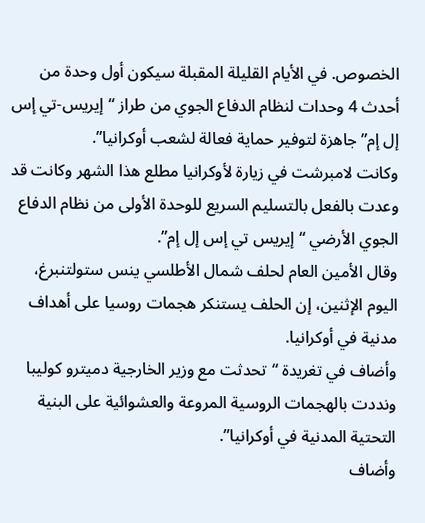الخصوص. في الأيام القليلة المقبلة سيكون أول وحدة من أحدث 4 وحدات لنظام الدفاع الجوي من طراز “إيريس-تي إس إل إم” جاهزة لتوفير حماية فعالة لشعب أوكرانيا”.
وكانت لامبرشت في زيارة لأوكرانيا مطلع هذا الشهر وكانت قد وعدت بالفعل بالتسليم السريع للوحدة الأولى من نظام الدفاع الجوي الأرضي “إيريس تي إس إل إم”.
وقال الأمين العام لحلف شمال الأطلسي ينس ستولتنبرغ، اليوم الإثنين، إن الحلف يستنكر هجمات روسيا على أهداف مدنية في أوكرانيا.
وأضاف في تغريدة “تحدثت مع وزير الخارجية دميترو كوليبا ونددت بالهجمات الروسية المروعة والعشوائية على البنية التحتية المدنية في أوكرانيا”.
وأضاف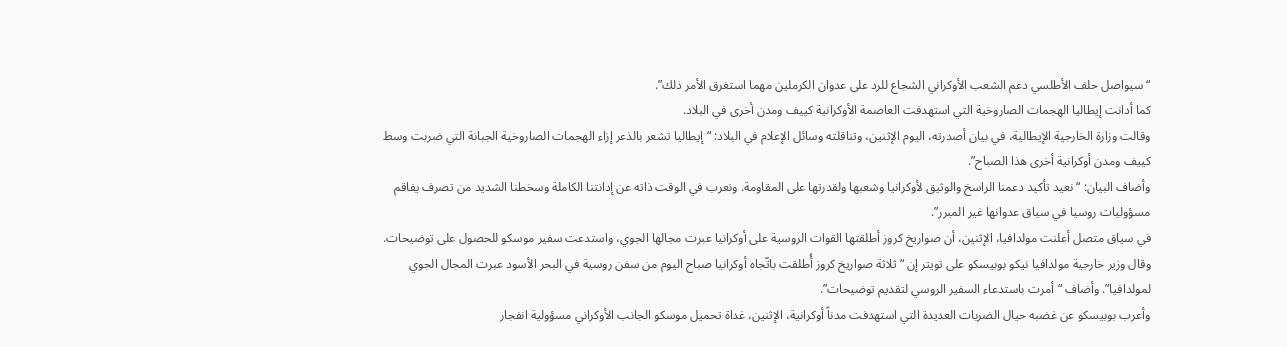“سيواصل حلف الأطلسي دعم الشعب الأوكراني الشجاع للرد على عدوان الكرملين مهما استغرق الأمر ذلك”.
كما أدانت إيطاليا الهجمات الصاروخية التي استهدفت العاصمة الأوكرانية كييف ومدن أخرى في البلاد.
وقالت وزارة الخارجية الإيطالية، في بيان أصدرته، اليوم الإثنين، وتناقلته وسائل الإعلام في البلاد: “إيطاليا تشعر بالذعر إزاء الهجمات الصاروخية الجبانة التي ضربت وسط كييف ومدن أوكرانية أخرى هذا الصباح”.
وأضاف البيان: “نعيد تأكيد دعمنا الراسخ والوثيق لأوكرانيا وشعبها ولقدرتها على المقاومة. ونعرب في الوقت ذاته عن إدانتنا الكاملة وسخطنا الشديد من تصرف يفاقم مسؤوليات روسيا في سياق عدوانها غير المبرر”.
في سياق متصل أعلنت مولدافيا، الإثنين، أن صواريخ كروز أطلقتها القوات الروسية على أوكرانيا عبرت مجالها الجوي، واستدعت سفير موسكو للحصول على توضيحات.
وقال وزير خارجية مولدافيا نيكو بوبيسكو على تويتر إن “ثلاثة صواريخ كروز أُطلقت باتّجاه أوكرانيا صباح اليوم من سفن روسية في البحر الأسود عبرت المجال الجوي لمولدافيا”. وأضاف “أمرت باستدعاء السفير الروسي لتقديم توضيحات”.
وأعرب بوبيسكو عن غضبه حيال الضربات العديدة التي استهدفت مدناً أوكرانية، الإثنين، غداة تحميل موسكو الجانب الأوكراني مسؤولية انفجار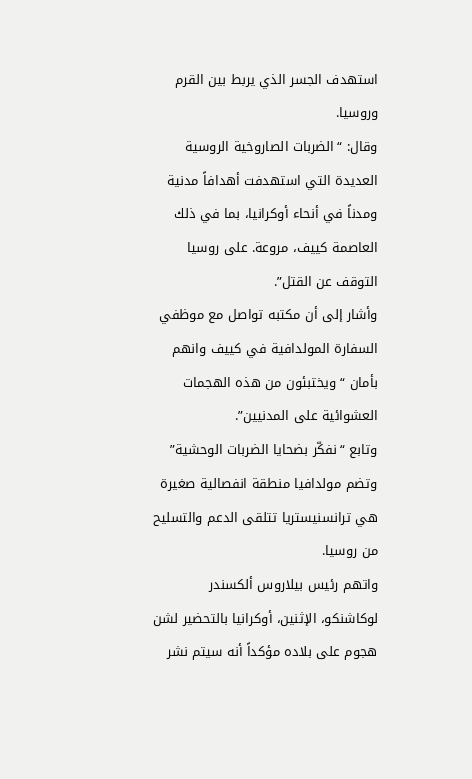استهدف الجسر الذي يربط بين القرم وروسيا.
وقال: “الضربات الصاروخية الروسية العديدة التي استهدفت أهدافاً مدنية ومدناً في أنحاء أوكرانيا، بما في ذلك العاصمة كييف، مروعة. على روسيا التوقف عن القتل”.
وأشار إلى أن مكتبه تواصل مع موظفي السفارة المولدافية في كييف وانهم بأمان “ويختبئون من هذه الهجمات العشوائية على المدنيين”.
وتابع “نفكّر بضحايا الضربات الوحشية” وتضم مولدافيا منطقة انفصالية صغيرة هي ترانسنيستريا تتلقى الدعم والتسليح من روسيا.
واتهم رئيس بيلاروس ألكسندر لوكاشنكو، الإثنين، أوكرانيا بالتحضير لشن هجوم على بلاده مؤكداً أنه سيتم نشر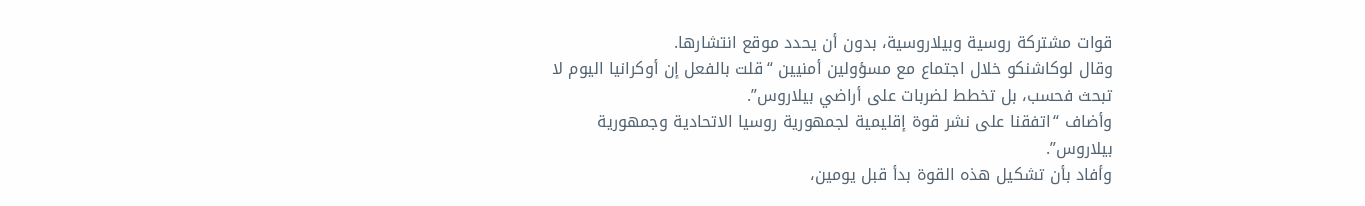قوات مشتركة روسية وبيلاروسية، بدون أن يحدد موقع انتشارها.
وقال لوكاشنكو خلال اجتماع مع مسؤولين أمنيين “قلت بالفعل إن أوكرانيا اليوم لا تبحث فحسب، بل تخطط لضربات على أراضي بيلاروس”.
وأضاف “اتفقنا على نشر قوة إقليمية لجمهورية روسيا الاتحادية وجمهورية بيلاروس”.
وأفاد بأن تشكيل هذه القوة بدأ قبل يومين،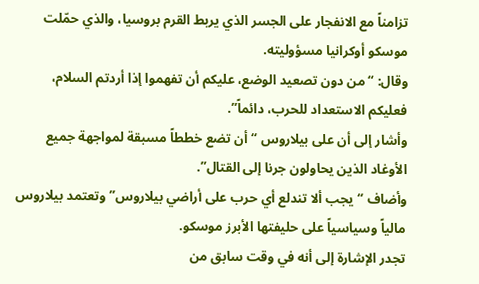تزامناً مع الانفجار على الجسر الذي يربط القرم بروسيا، والذي حمّلت موسكو أوكرانيا مسؤوليته.
وقال: “من دون تصعيد الوضع، عليكم أن تفهموا إذا أردتم السلام، فعليكم الاستعداد للحرب، دائماً”.
وأشار إلى أن على بيلاروس “أن تضع خططاً مسبقة لمواجهة جميع الأوغاد الذين يحاولون جرنا إلى القتال”.
وأضاف “يجب ألا تندلع أي حرب على أراضي بيلاروس” وتعتمد بيلاروس مالياً وسياسياً على حليفتها الأبرز موسكو.
تجدر الإشارة إلى أنه في وقت سابق من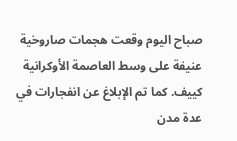صباح اليوم وقعت هجمات صاروخية عنيفة على وسط العاصمة الأوكرانية كييف. كما تم الإبلاغ عن انفجارات في عدة مدن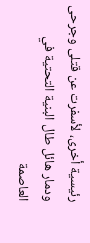رئيسية أخرى، لأسفرت عن قتلى وجرحى ودمار هائل طال البنية التحتية في العاصمة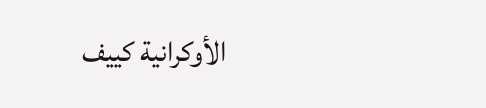الأوكرانية كييف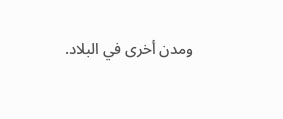ومدن أخرى في البلاد.